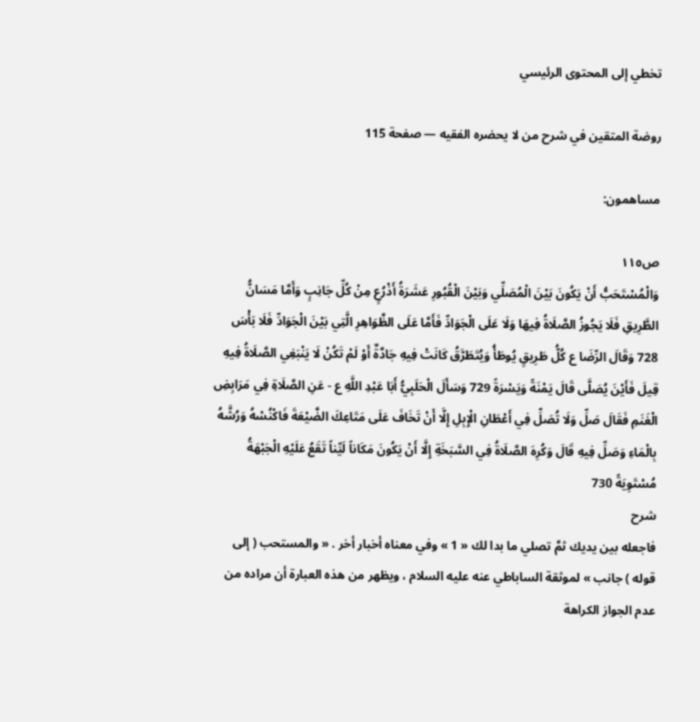تخطي إلى المحتوى الرئيسي

روضة المتقين في شرح من لا يحضره الفقيه — صفحة 115

مساهمون:

ص١١٥
وَالْمُسْتَحَبُّ أَنْ يَكُونَ بَيْنَ الْمُصَلِّي وَبَيْنَ الْقُبُورِ عَشَرَةُ أَذْرُعٍ مِنْ كُلِّ جَانِبٍ وَأَمَّا مَسَانُّ الطَّرِيقِ فَلَا يَجُوزُ الصَّلَاةُ فِيهَا وَلَا عَلَى الْجَوَادِّ فَأَمَّا عَلَى الظَّوَاهِرِ الَّتِي بَيْنَ الْجَوَادِّ فَلَا بَأْسَ 728 وَقَالَ الرِّضَا ع كُلُّ طَرِيقٍ يُوطَأُ وَيُتَطَرَّقُ كَانَتْ فِيهِ جَادَّةٌ أَوْ لَمْ تَكُنْ لَا يَنْبَغِي الصَّلَاةُ فِيهِ قِيلَ فَأَيْنَ يُصَلَّى قَالَ يَمْنَةً وَيَسْرَةً 729 وَسَأَلَ الْحَلَبِيُّ أَبَا عَبْدِ اللَّهِ ع - عَنِ الصَّلَاةِ فِي مَرَابِضِ الْغَنَمِ فَقَالَ صَلِّ وَلَا تُصَلِّ فِي أَعْطَانِ الْإِبِلِ إِلَّا أَنْ تَخَافَ عَلَى مَتَاعِكَ الضَّيْعَةَ فَاكْنُسْهُ وَرُشَّهُ بِالْمَاءِ وَصَلِّ فِيهِ قَالَ وَكُرِهَ الصَّلَاةُ فِي السَّبَخَةِ إِلَّا أَنْ يَكُونَ مَكَاناً لَيِّناً تَقَعُ عَلَيْهِ الْجَبْهَةُ مُسْتَوِيَةً 730
شرح
فاجعله بين يديك ثمَّ تصلي ما بدا لك « 1 » وفي معناه أخبار أخر . « والمستحب ( إلى قوله ) جانب » لموثقة الساباطي عنه عليه السلام ، ويظهر من هذه العبارة أن مراده من عدم الجواز الكراهة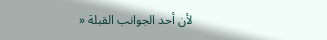لأن أحد الجوانب القبلة «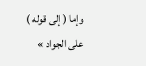وإما ( إلى قوله ) على الجواد »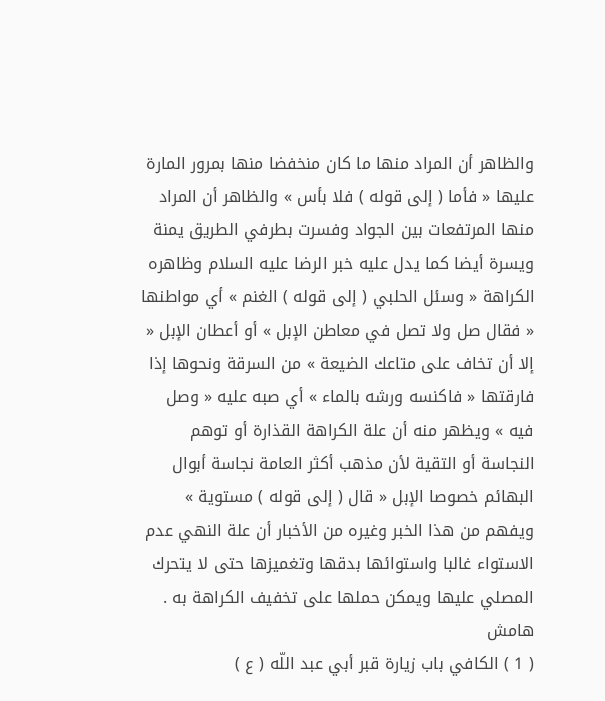والظاهر أن المراد منها ما كان منخفضا منها بمرور المارة عليها « فأما ( إلى قوله ) فلا بأس » والظاهر أن المراد منها المرتفعات بين الجواد وفسرت بطرفي الطريق يمنة ويسرة أيضا كما يدل عليه خبر الرضا عليه السلام وظاهره الكراهة « وسئل الحلبي ( إلى قوله ) الغنم » أي مواطنها « فقال صل ولا تصل في معاطن الإبل » أو أعطان الإبل « إلا أن تخاف على متاعك الضيعة » من السرقة ونحوها إذا فارقتها « فاكنسه ورشه بالماء » أي صبه عليه « وصل فيه » ويظهر منه أن علة الكراهة القذارة أو توهم النجاسة أو التقية لأن مذهب أكثر العامة نجاسة أبوال البهائم خصوصا الإبل « قال ( إلى قوله ) مستوية » ويفهم من هذا الخبر وغيره من الأخبار أن علة النهي عدم الاستواء غالبا واستوائها بدقها وتغميزها حتى لا يتحرك المصلي عليها ويمكن حملها على تخفيف الكراهة به .
هامش
( 1 ) الكافي باب زيارة قبر أبي عبد اللّه ( ع )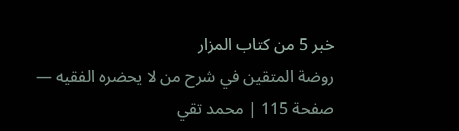خبر 5 من كتاب المزار
روضة المتقين في شرح من لا يحضره الفقيه — صفحة 115 | محمد تقي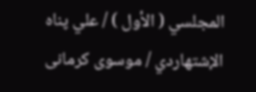المجلسي ( الأول ) / علي پناه الإشتهاردي / موسوى كرمانى